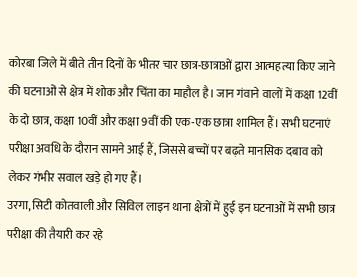कोरबा जिले में बीते तीन दिनों के भीतर चार छात्र-छात्राओं द्वारा आत्महत्या किए जाने की घटनाओं से क्षेत्र में शोक और चिंता का माहौल है। जान गंवाने वालों में कक्षा 12वीं के दो छात्र, कक्षा 10वीं और कक्षा 9वीं की एक-एक छात्रा शामिल हैं। सभी घटनाएं परीक्षा अवधि के दौरान सामने आई हैं, जिससे बच्चों पर बढ़ते मानसिक दबाव को लेकर गंभीर सवाल खड़े हो गए हैं।
उरगा, सिटी कोतवाली और सिविल लाइन थाना क्षेत्रों में हुई इन घटनाओं में सभी छात्र परीक्षा की तैयारी कर रहे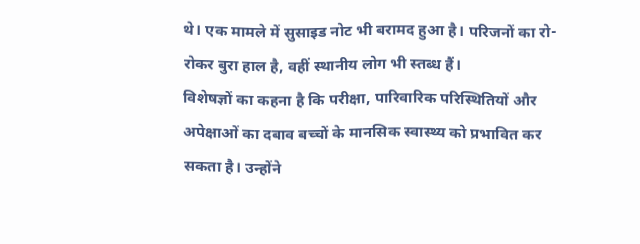थे। एक मामले में सुसाइड नोट भी बरामद हुआ है। परिजनों का रो-रोकर बुरा हाल है, वहीं स्थानीय लोग भी स्तब्ध हैं।
विशेषज्ञों का कहना है कि परीक्षा, पारिवारिक परिस्थितियों और अपेक्षाओं का दबाव बच्चों के मानसिक स्वास्थ्य को प्रभावित कर सकता है। उन्होंने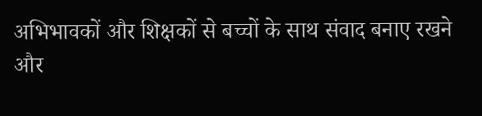अभिभावकों और शिक्षकों से बच्चों के साथ संवाद बनाए रखने और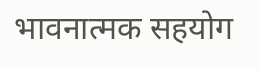भावनात्मक सहयोग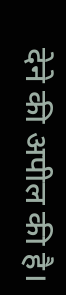देने की अपील की है।